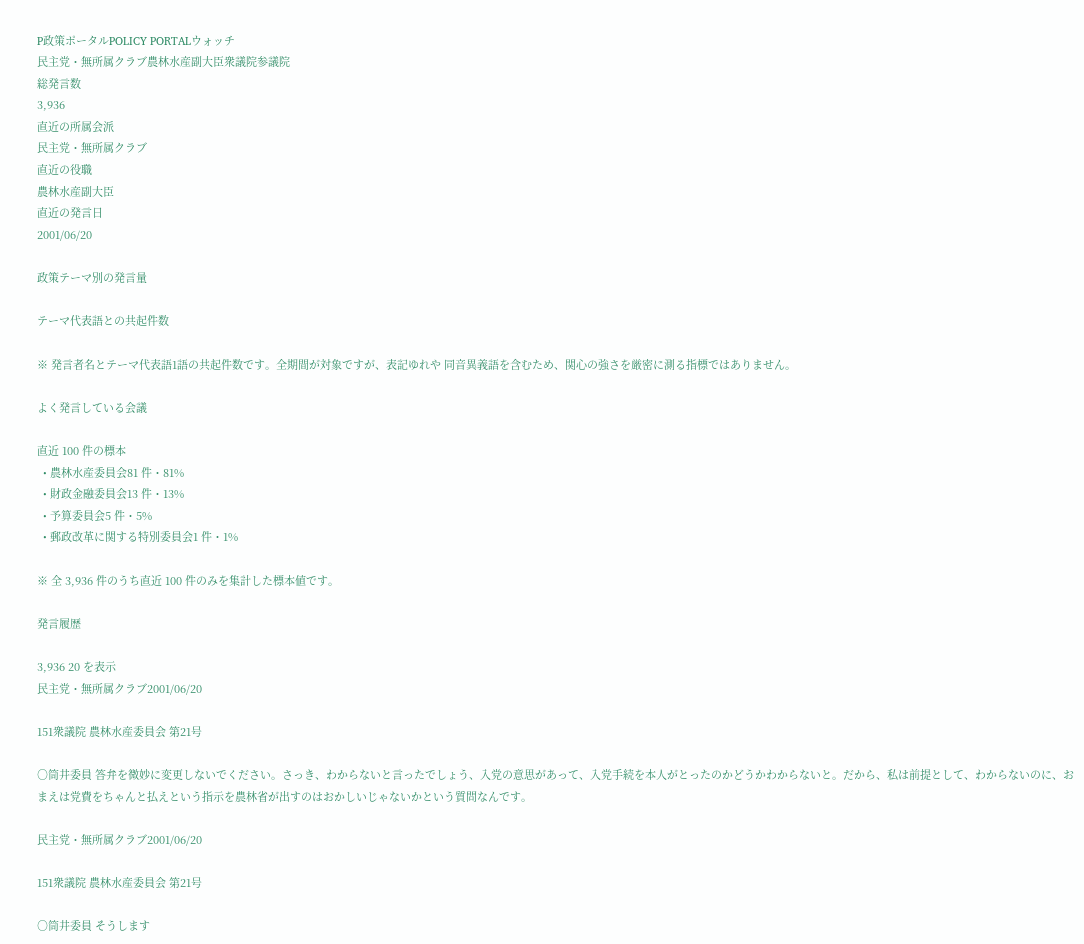P政策ポータルPOLICY PORTALウォッチ
民主党・無所属クラブ農林水産副大臣衆議院参議院
総発言数
3,936
直近の所属会派
民主党・無所属クラブ
直近の役職
農林水産副大臣
直近の発言日
2001/06/20

政策テーマ別の発言量

テーマ代表語との共起件数

※ 発言者名とテーマ代表語1語の共起件数です。全期間が対象ですが、表記ゆれや 同音異義語を含むため、関心の強さを厳密に測る指標ではありません。

よく発言している会議

直近 100 件の標本
  • 農林水産委員会81 件・81%
  • 財政金融委員会13 件・13%
  • 予算委員会5 件・5%
  • 郵政改革に関する特別委員会1 件・1%

※ 全 3,936 件のうち直近 100 件のみを集計した標本値です。

発言履歴

3,936 20 を表示
民主党・無所属クラブ2001/06/20

151衆議院 農林水産委員会 第21号

○筒井委員 答弁を微妙に変更しないでください。さっき、わからないと言ったでしょう、入党の意思があって、入党手続を本人がとったのかどうかわからないと。だから、私は前提として、わからないのに、おまえは党費をちゃんと払えという指示を農林省が出すのはおかしいじゃないかという質問なんです。

民主党・無所属クラブ2001/06/20

151衆議院 農林水産委員会 第21号

○筒井委員 そうします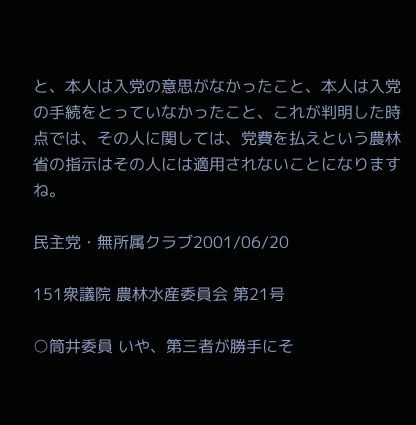と、本人は入党の意思がなかったこと、本人は入党の手続をとっていなかったこと、これが判明した時点では、その人に関しては、党費を払えという農林省の指示はその人には適用されないことになりますね。

民主党・無所属クラブ2001/06/20

151衆議院 農林水産委員会 第21号

○筒井委員 いや、第三者が勝手にそ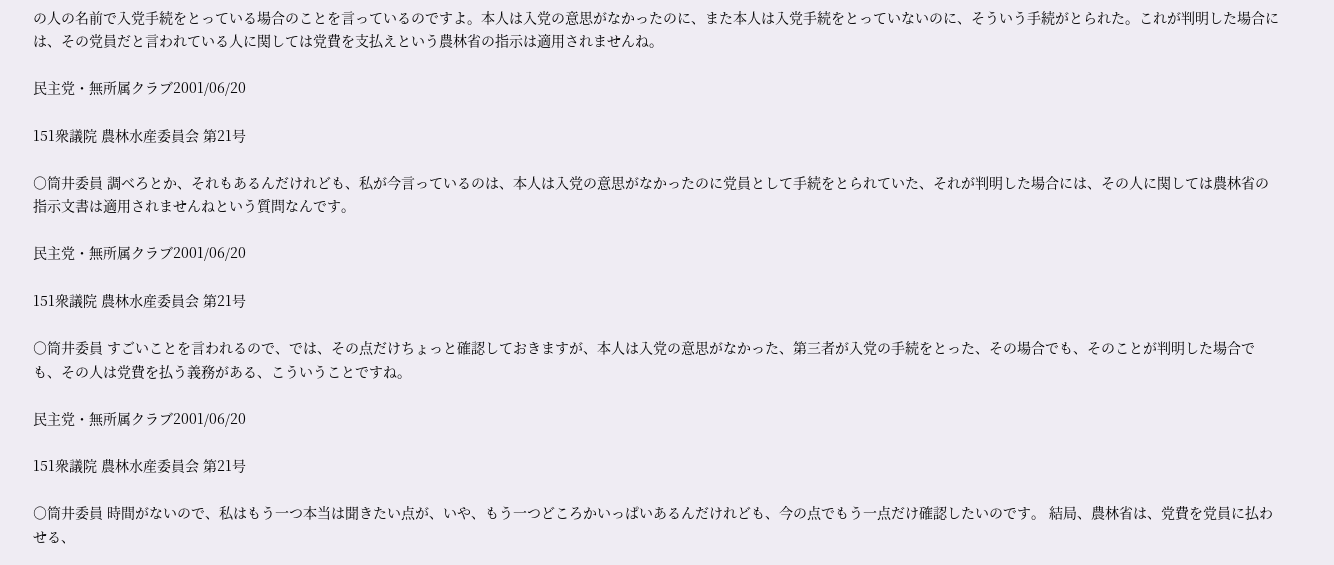の人の名前で入党手続をとっている場合のことを言っているのですよ。本人は入党の意思がなかったのに、また本人は入党手続をとっていないのに、そういう手続がとられた。これが判明した場合には、その党員だと言われている人に関しては党費を支払えという農林省の指示は適用されませんね。

民主党・無所属クラブ2001/06/20

151衆議院 農林水産委員会 第21号

○筒井委員 調べろとか、それもあるんだけれども、私が今言っているのは、本人は入党の意思がなかったのに党員として手続をとられていた、それが判明した場合には、その人に関しては農林省の指示文書は適用されませんねという質問なんです。

民主党・無所属クラブ2001/06/20

151衆議院 農林水産委員会 第21号

○筒井委員 すごいことを言われるので、では、その点だけちょっと確認しておきますが、本人は入党の意思がなかった、第三者が入党の手続をとった、その場合でも、そのことが判明した場合でも、その人は党費を払う義務がある、こういうことですね。

民主党・無所属クラブ2001/06/20

151衆議院 農林水産委員会 第21号

○筒井委員 時間がないので、私はもう一つ本当は聞きたい点が、いや、もう一つどころかいっぱいあるんだけれども、今の点でもう一点だけ確認したいのです。 結局、農林省は、党費を党員に払わせる、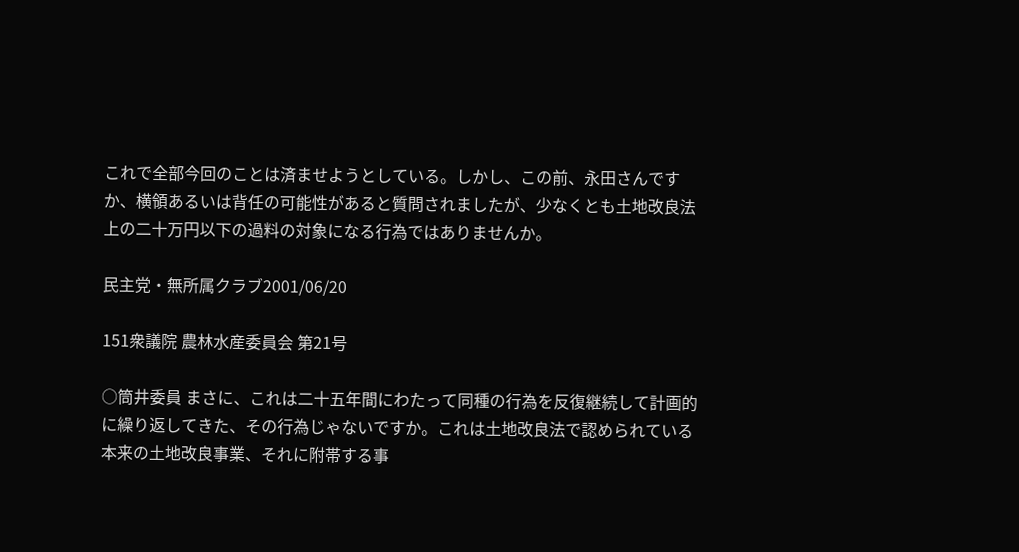これで全部今回のことは済ませようとしている。しかし、この前、永田さんですか、横領あるいは背任の可能性があると質問されましたが、少なくとも土地改良法上の二十万円以下の過料の対象になる行為ではありませんか。

民主党・無所属クラブ2001/06/20

151衆議院 農林水産委員会 第21号

○筒井委員 まさに、これは二十五年間にわたって同種の行為を反復継続して計画的に繰り返してきた、その行為じゃないですか。これは土地改良法で認められている本来の土地改良事業、それに附帯する事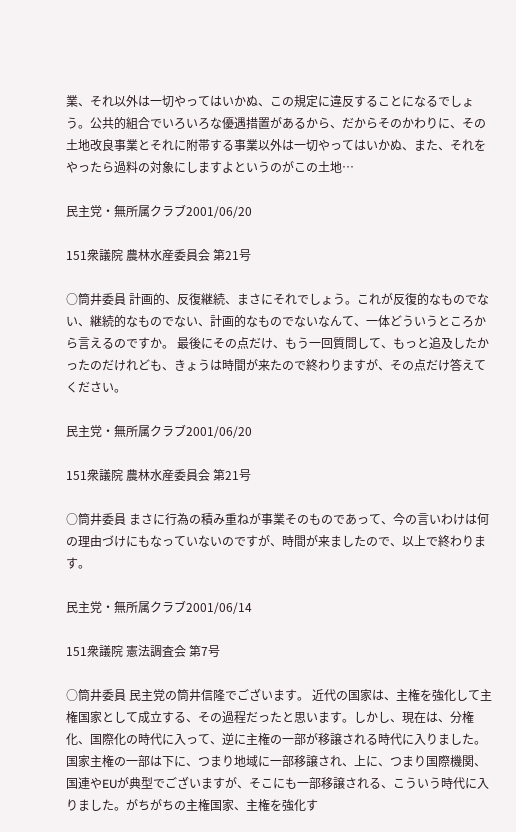業、それ以外は一切やってはいかぬ、この規定に違反することになるでしょう。公共的組合でいろいろな優遇措置があるから、だからそのかわりに、その土地改良事業とそれに附帯する事業以外は一切やってはいかぬ、また、それをやったら過料の対象にしますよというのがこの土地…

民主党・無所属クラブ2001/06/20

151衆議院 農林水産委員会 第21号

○筒井委員 計画的、反復継続、まさにそれでしょう。これが反復的なものでない、継続的なものでない、計画的なものでないなんて、一体どういうところから言えるのですか。 最後にその点だけ、もう一回質問して、もっと追及したかったのだけれども、きょうは時間が来たので終わりますが、その点だけ答えてください。

民主党・無所属クラブ2001/06/20

151衆議院 農林水産委員会 第21号

○筒井委員 まさに行為の積み重ねが事業そのものであって、今の言いわけは何の理由づけにもなっていないのですが、時間が来ましたので、以上で終わります。

民主党・無所属クラブ2001/06/14

151衆議院 憲法調査会 第7号

○筒井委員 民主党の筒井信隆でございます。 近代の国家は、主権を強化して主権国家として成立する、その過程だったと思います。しかし、現在は、分権化、国際化の時代に入って、逆に主権の一部が移譲される時代に入りました。国家主権の一部は下に、つまり地域に一部移譲され、上に、つまり国際機関、国連やEUが典型でございますが、そこにも一部移譲される、こういう時代に入りました。がちがちの主権国家、主権を強化す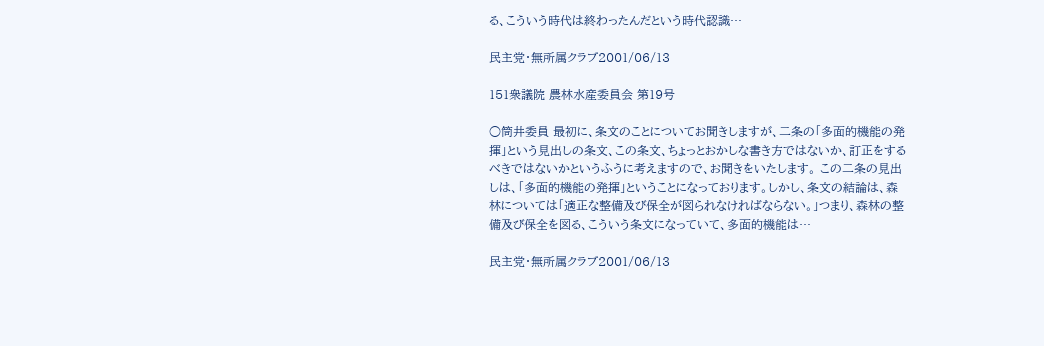る、こういう時代は終わったんだという時代認識…

民主党・無所属クラブ2001/06/13

151衆議院 農林水産委員会 第19号

○筒井委員 最初に、条文のことについてお聞きしますが、二条の「多面的機能の発揮」という見出しの条文、この条文、ちょっとおかしな書き方ではないか、訂正をするべきではないかというふうに考えますので、お聞きをいたします。 この二条の見出しは、「多面的機能の発揮」ということになっております。しかし、条文の結論は、森林については「適正な整備及び保全が図られなければならない。」つまり、森林の整備及び保全を図る、こういう条文になっていて、多面的機能は…

民主党・無所属クラブ2001/06/13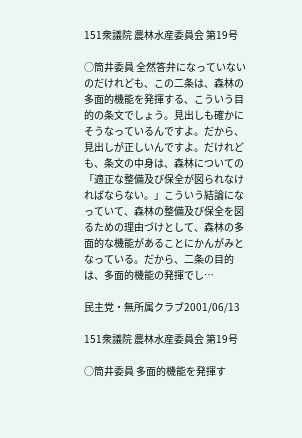151衆議院 農林水産委員会 第19号

○筒井委員 全然答弁になっていないのだけれども、この二条は、森林の多面的機能を発揮する、こういう目的の条文でしょう。見出しも確かにそうなっているんですよ。だから、見出しが正しいんですよ。だけれども、条文の中身は、森林についての「適正な整備及び保全が図られなければならない。」こういう結論になっていて、森林の整備及び保全を図るための理由づけとして、森林の多面的な機能があることにかんがみとなっている。だから、二条の目的は、多面的機能の発揮でし…

民主党・無所属クラブ2001/06/13

151衆議院 農林水産委員会 第19号

○筒井委員 多面的機能を発揮す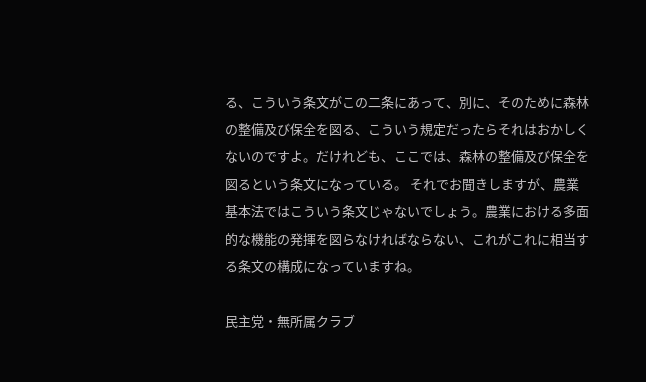る、こういう条文がこの二条にあって、別に、そのために森林の整備及び保全を図る、こういう規定だったらそれはおかしくないのですよ。だけれども、ここでは、森林の整備及び保全を図るという条文になっている。 それでお聞きしますが、農業基本法ではこういう条文じゃないでしょう。農業における多面的な機能の発揮を図らなければならない、これがこれに相当する条文の構成になっていますね。

民主党・無所属クラブ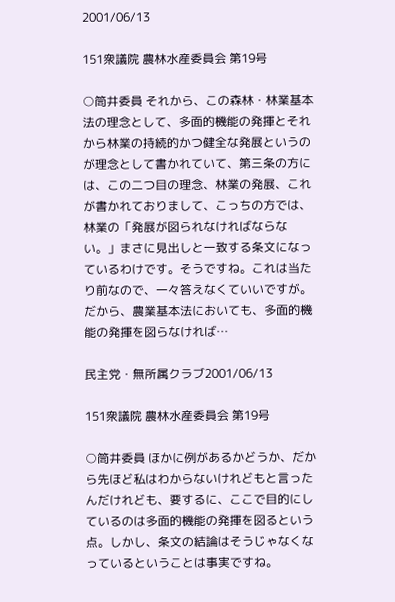2001/06/13

151衆議院 農林水産委員会 第19号

○筒井委員 それから、この森林・林業基本法の理念として、多面的機能の発揮とそれから林業の持続的かつ健全な発展というのが理念として書かれていて、第三条の方には、この二つ目の理念、林業の発展、これが書かれておりまして、こっちの方では、林業の「発展が図られなければならない。」まさに見出しと一致する条文になっているわけです。そうですね。これは当たり前なので、一々答えなくていいですが。 だから、農業基本法においても、多面的機能の発揮を図らなければ…

民主党・無所属クラブ2001/06/13

151衆議院 農林水産委員会 第19号

○筒井委員 ほかに例があるかどうか、だから先ほど私はわからないけれどもと言ったんだけれども、要するに、ここで目的にしているのは多面的機能の発揮を図るという点。しかし、条文の結論はそうじゃなくなっているということは事実ですね。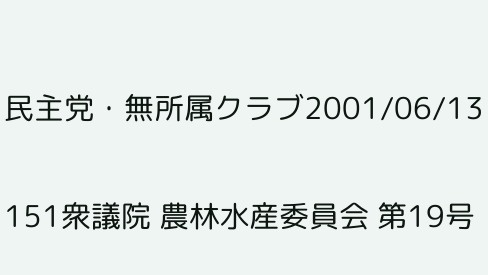民主党・無所属クラブ2001/06/13

151衆議院 農林水産委員会 第19号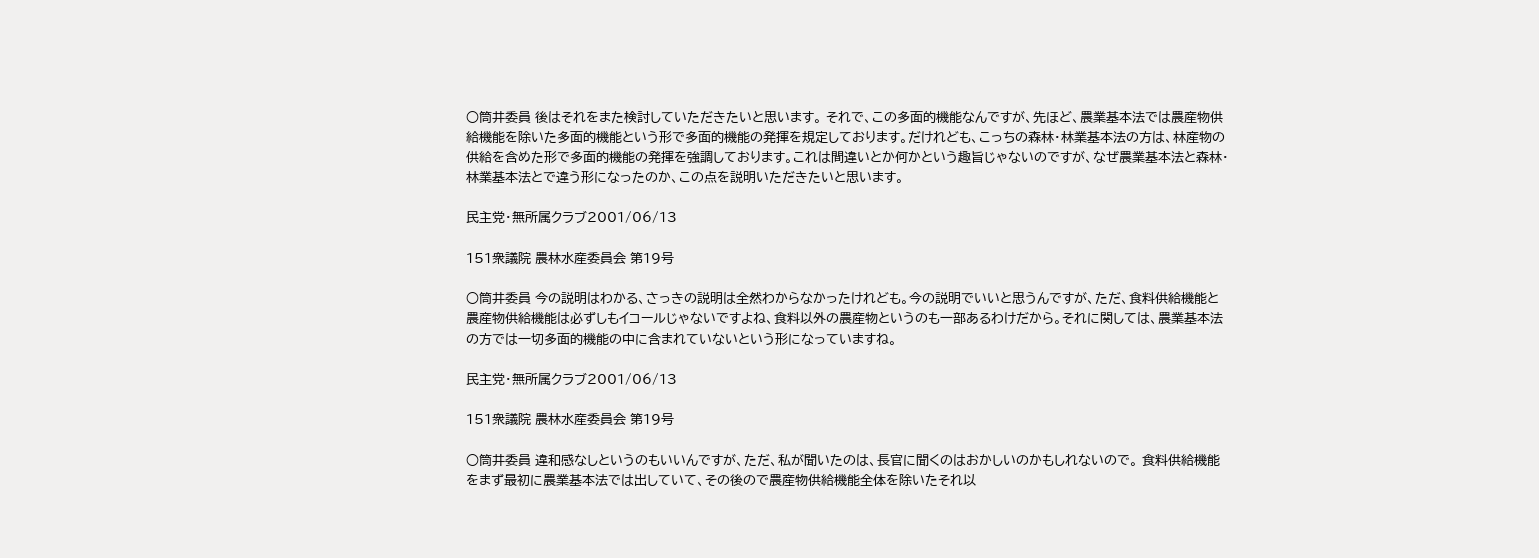○筒井委員 後はそれをまた検討していただきたいと思います。 それで、この多面的機能なんですが、先ほど、農業基本法では農産物供給機能を除いた多面的機能という形で多面的機能の発揮を規定しております。だけれども、こっちの森林・林業基本法の方は、林産物の供給を含めた形で多面的機能の発揮を強調しております。これは間違いとか何かという趣旨じゃないのですが、なぜ農業基本法と森林・林業基本法とで違う形になったのか、この点を説明いただきたいと思います。

民主党・無所属クラブ2001/06/13

151衆議院 農林水産委員会 第19号

○筒井委員 今の説明はわかる、さっきの説明は全然わからなかったけれども。今の説明でいいと思うんですが、ただ、食料供給機能と農産物供給機能は必ずしもイコールじゃないですよね、食料以外の農産物というのも一部あるわけだから。それに関しては、農業基本法の方では一切多面的機能の中に含まれていないという形になっていますね。

民主党・無所属クラブ2001/06/13

151衆議院 農林水産委員会 第19号

○筒井委員 違和感なしというのもいいんですが、ただ、私が聞いたのは、長官に聞くのはおかしいのかもしれないので。 食料供給機能をまず最初に農業基本法では出していて、その後ので農産物供給機能全体を除いたそれ以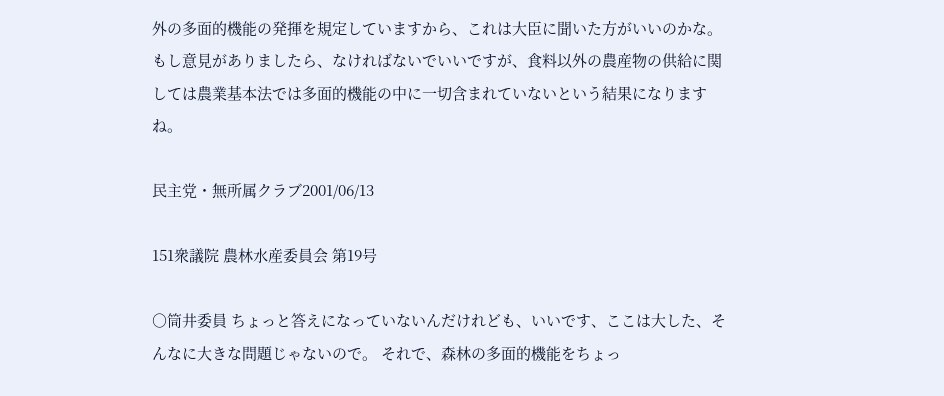外の多面的機能の発揮を規定していますから、これは大臣に聞いた方がいいのかな。もし意見がありましたら、なければないでいいですが、食料以外の農産物の供給に関しては農業基本法では多面的機能の中に一切含まれていないという結果になりますね。

民主党・無所属クラブ2001/06/13

151衆議院 農林水産委員会 第19号

○筒井委員 ちょっと答えになっていないんだけれども、いいです、ここは大した、そんなに大きな問題じゃないので。 それで、森林の多面的機能をちょっ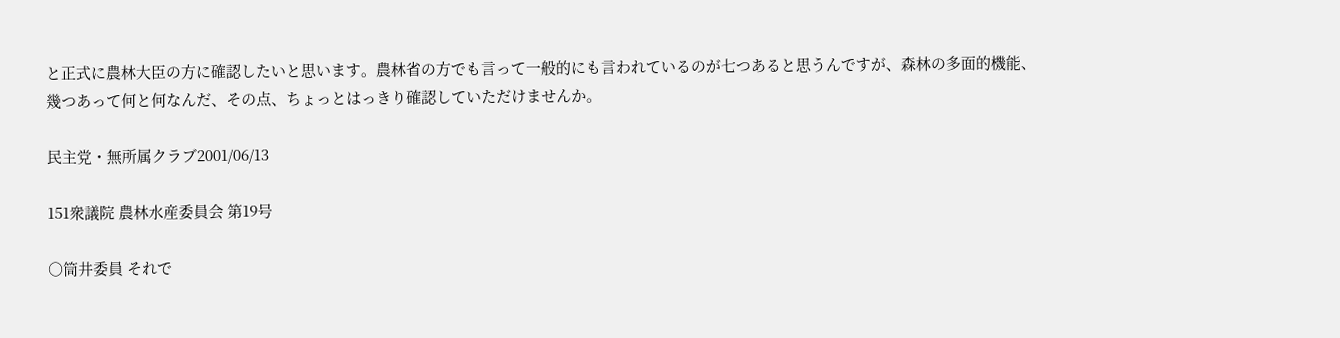と正式に農林大臣の方に確認したいと思います。農林省の方でも言って一般的にも言われているのが七つあると思うんですが、森林の多面的機能、幾つあって何と何なんだ、その点、ちょっとはっきり確認していただけませんか。

民主党・無所属クラブ2001/06/13

151衆議院 農林水産委員会 第19号

○筒井委員 それで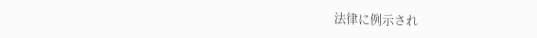法律に例示され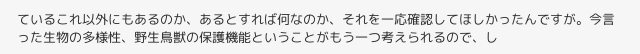ているこれ以外にもあるのか、あるとすれば何なのか、それを一応確認してほしかったんですが。今言った生物の多様性、野生鳥獣の保護機能ということがもう一つ考えられるので、し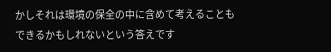かしそれは環境の保全の中に含めて考えることもできるかもしれないという答えです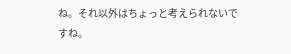ね。それ以外はちょっと考えられないですね。